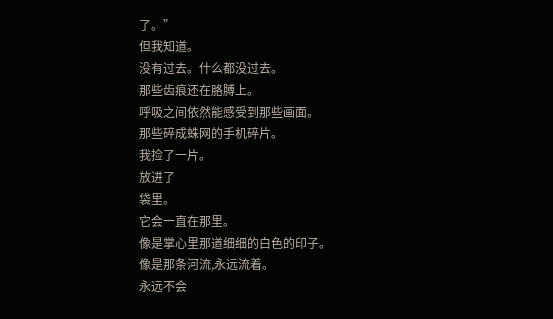了。”
但我知道。
没有过去。什么都没过去。
那些齿痕还在胳膊上。
呼吸之间依然能感受到那些画面。
那些碎成蛛网的手机碎片。
我捡了一片。
放进了
袋里。
它会一直在那里。
像是掌心里那道细细的白色的印子。
像是那条河流,永远流着。
永远不会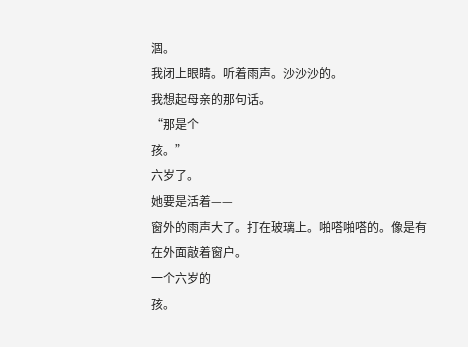涸。
我闭上眼睛。听着雨声。沙沙沙的。
我想起母亲的那句话。
“那是个
孩。”
六岁了。
她要是活着——
窗外的雨声大了。打在玻璃上。啪嗒啪嗒的。像是有
在外面敲着窗户。
一个六岁的
孩。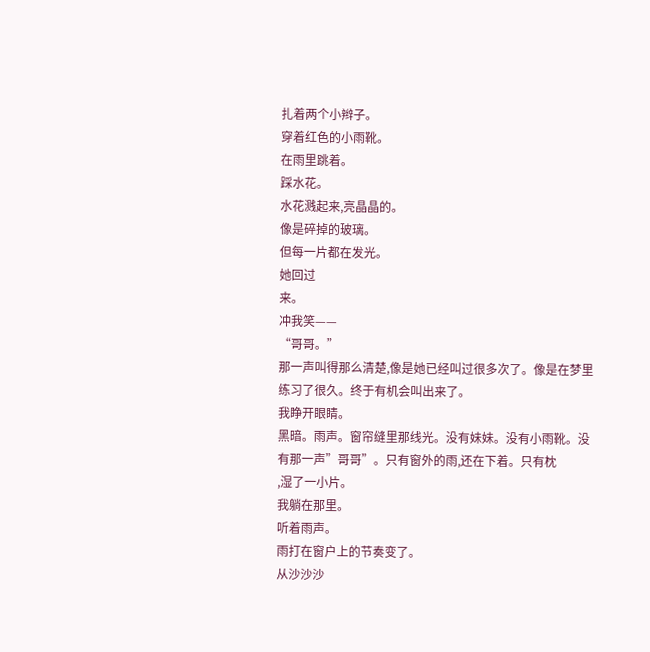扎着两个小辫子。
穿着红色的小雨靴。
在雨里跳着。
踩水花。
水花溅起来,亮晶晶的。
像是碎掉的玻璃。
但每一片都在发光。
她回过
来。
冲我笑——
“哥哥。”
那一声叫得那么清楚,像是她已经叫过很多次了。像是在梦里练习了很久。终于有机会叫出来了。
我睁开眼睛。
黑暗。雨声。窗帘缝里那线光。没有妹妹。没有小雨靴。没有那一声”哥哥”。只有窗外的雨,还在下着。只有枕
,湿了一小片。
我躺在那里。
听着雨声。
雨打在窗户上的节奏变了。
从沙沙沙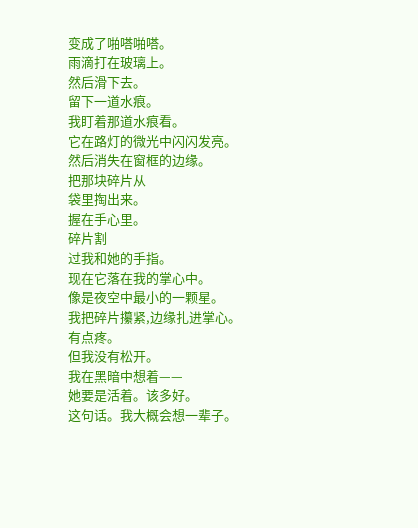变成了啪嗒啪嗒。
雨滴打在玻璃上。
然后滑下去。
留下一道水痕。
我盯着那道水痕看。
它在路灯的微光中闪闪发亮。
然后消失在窗框的边缘。
把那块碎片从
袋里掏出来。
握在手心里。
碎片割
过我和她的手指。
现在它落在我的掌心中。
像是夜空中最小的一颗星。
我把碎片攥紧,边缘扎进掌心。
有点疼。
但我没有松开。
我在黑暗中想着——
她要是活着。该多好。
这句话。我大概会想一辈子。